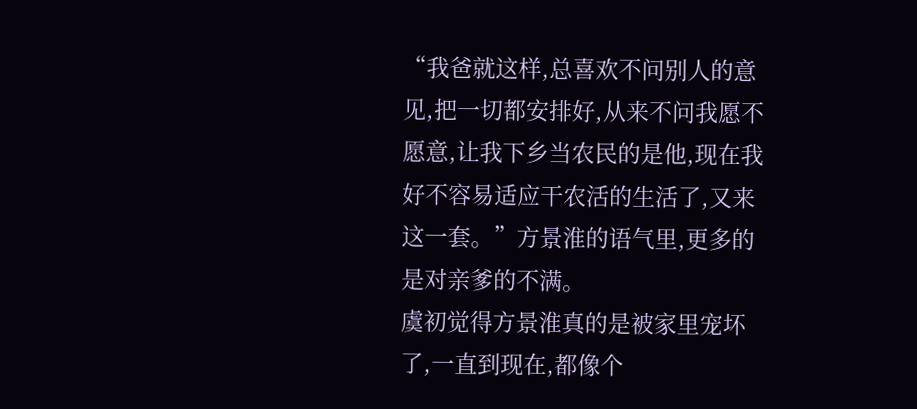“我爸就这样,总喜欢不问别人的意见,把一切都安排好,从来不问我愿不愿意,让我下乡当农民的是他,现在我好不容易适应干农活的生活了,又来这一套。”方景淮的语气里,更多的是对亲爹的不满。
虞初觉得方景淮真的是被家里宠坏了,一直到现在,都像个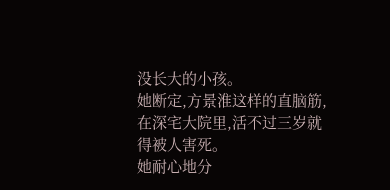没长大的小孩。
她断定,方景淮这样的直脑筋,在深宅大院里,活不过三岁就得被人害死。
她耐心地分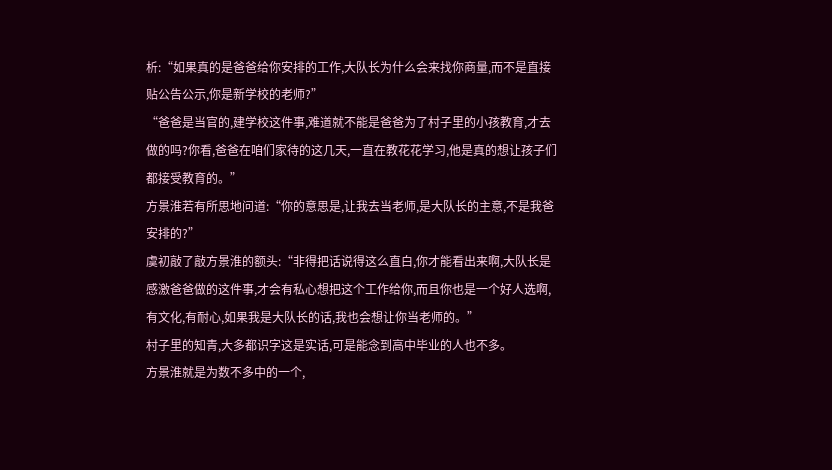析:“如果真的是爸爸给你安排的工作,大队长为什么会来找你商量,而不是直接贴公告公示,你是新学校的老师?”
“爸爸是当官的,建学校这件事,难道就不能是爸爸为了村子里的小孩教育,才去做的吗?你看,爸爸在咱们家待的这几天,一直在教花花学习,他是真的想让孩子们都接受教育的。”
方景淮若有所思地问道:“你的意思是,让我去当老师,是大队长的主意,不是我爸安排的?”
虞初敲了敲方景淮的额头:“非得把话说得这么直白,你才能看出来啊,大队长是感激爸爸做的这件事,才会有私心想把这个工作给你,而且你也是一个好人选啊,有文化,有耐心,如果我是大队长的话,我也会想让你当老师的。”
村子里的知青,大多都识字这是实话,可是能念到高中毕业的人也不多。
方景淮就是为数不多中的一个,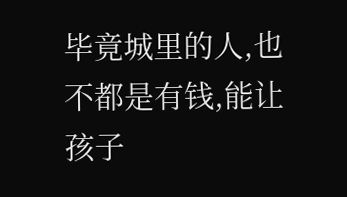毕竟城里的人,也不都是有钱,能让孩子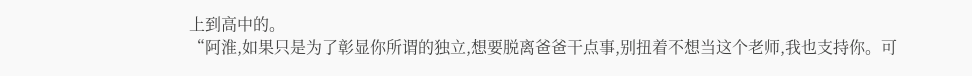上到高中的。
“阿淮,如果只是为了彰显你所谓的独立,想要脱离爸爸干点事,别扭着不想当这个老师,我也支持你。可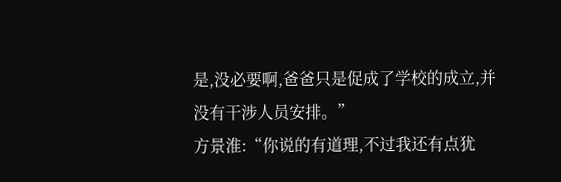是,没必要啊,爸爸只是促成了学校的成立,并没有干涉人员安排。”
方景淮:“你说的有道理,不过我还有点犹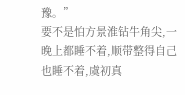豫。”
要不是怕方景淮钻牛角尖,一晚上都睡不着,顺带整得自己也睡不着,虞初真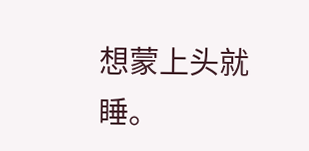想蒙上头就睡。